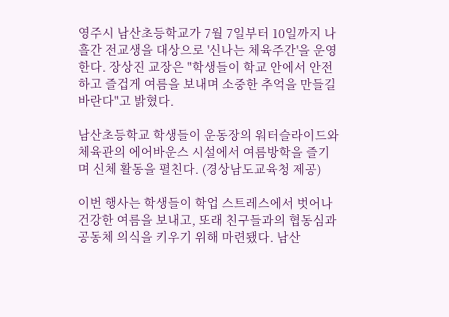영주시 남산초등학교가 7월 7일부터 10일까지 나흘간 전교생을 대상으로 '신나는 체육주간'을 운영한다. 장상진 교장은 "학생들이 학교 안에서 안전하고 즐겁게 여름을 보내며 소중한 추억을 만들길 바란다"고 밝혔다.

남산초등학교 학생들이 운동장의 워터슬라이드와 체육관의 에어바운스 시설에서 여름방학을 즐기며 신체 활동을 펼친다. (경상남도교육청 제공)

이번 행사는 학생들이 학업 스트레스에서 벗어나 건강한 여름을 보내고, 또래 친구들과의 협동심과 공동체 의식을 키우기 위해 마련됐다. 남산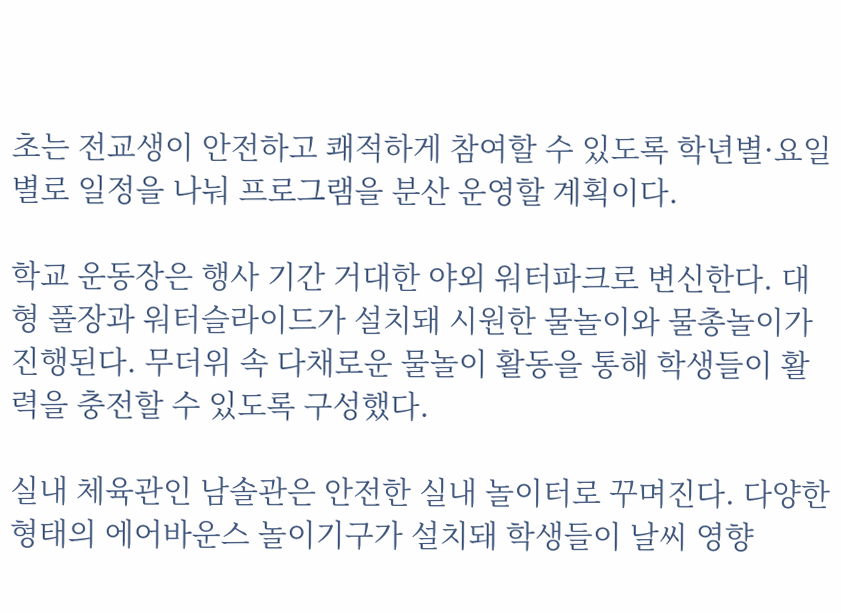초는 전교생이 안전하고 쾌적하게 참여할 수 있도록 학년별·요일별로 일정을 나눠 프로그램을 분산 운영할 계획이다.

학교 운동장은 행사 기간 거대한 야외 워터파크로 변신한다. 대형 풀장과 워터슬라이드가 설치돼 시원한 물놀이와 물총놀이가 진행된다. 무더위 속 다채로운 물놀이 활동을 통해 학생들이 활력을 충전할 수 있도록 구성했다.

실내 체육관인 남솔관은 안전한 실내 놀이터로 꾸며진다. 다양한 형태의 에어바운스 놀이기구가 설치돼 학생들이 날씨 영향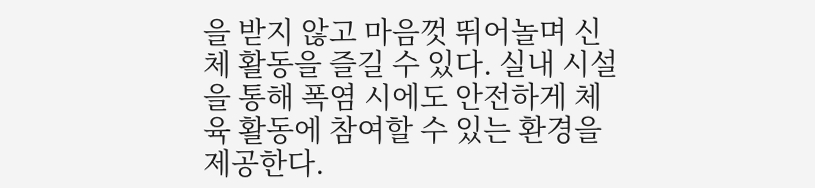을 받지 않고 마음껏 뛰어놀며 신체 활동을 즐길 수 있다. 실내 시설을 통해 폭염 시에도 안전하게 체육 활동에 참여할 수 있는 환경을 제공한다.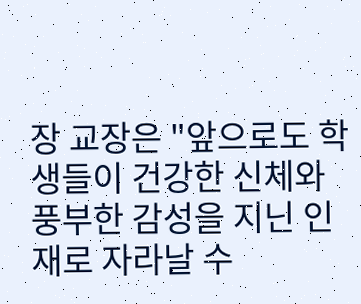장 교장은 "앞으로도 학생들이 건강한 신체와 풍부한 감성을 지닌 인재로 자라날 수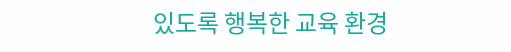있도록 행복한 교육 환경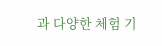과 다양한 체험 기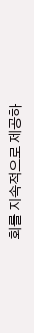회를 지속적으로 제공하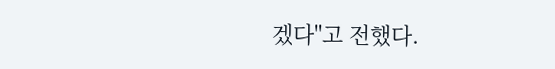겠다"고 전했다.